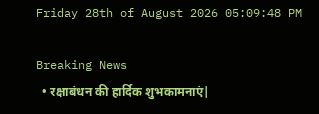Friday 28th of August 2026 05:09:48 PM

Breaking News
  • रक्षाबंधन की हार्दिक शुभकामनाएं|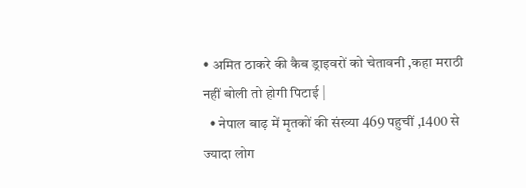• अमित ठाकरे की कैब ड्राइवरों को चेतावनी ,कहा मराठी नहीं बोली तो होगी पिटाई |
  • नेपाल बाढ़ में मृतकों की संख्या 469 पहुचीं ,1400 से ज्यादा लोग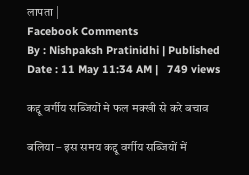लापता |
Facebook Comments
By : Nishpaksh Pratinidhi | Published Date : 11 May 11:34 AM |   749 views

कद्दू वर्गीय सब्जियों मे फल मक्खी से करे बचाव

बलिया – इस समय कद्दू वर्गीय सब्जियों में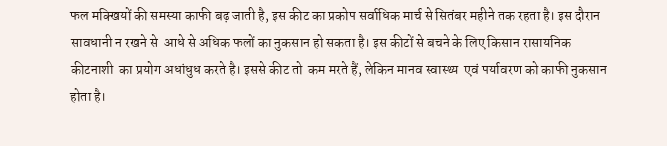फल मक्खियों की समस्या काफी बढ़ जाती है, इस कीट का प्रकोप सर्वाधिक मार्च से सितंबर महीने तक रहता है। इस दौरान सावधानी न रखने से  आधे से अधिक फलों का नुकसान हो सकता है। इस कीटों से बचने के लिए किसान रासायनिक कीटनाशी  का प्रयोग अधांधुध करते है। इससे कीट तो  कम मरते हैं, लेकिन मानव स्वास्थ्य  एवं पर्यावरण को काफी नुकसान होता है।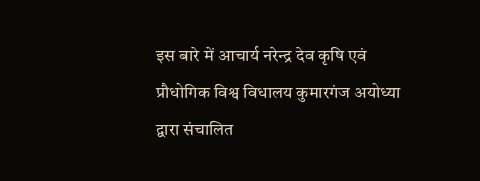इस बारे में आचार्य नरेन्द्र देव कृषि एवं प्रौधोगिक विश्व विधालय कुमारगंज अयोध्या द्वारा संचालित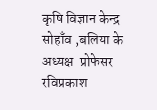कृषि विज्ञान केन्द्र सोहाँव ,बलिया के  अध्यक्ष  प्रोफेसर रविप्रकाश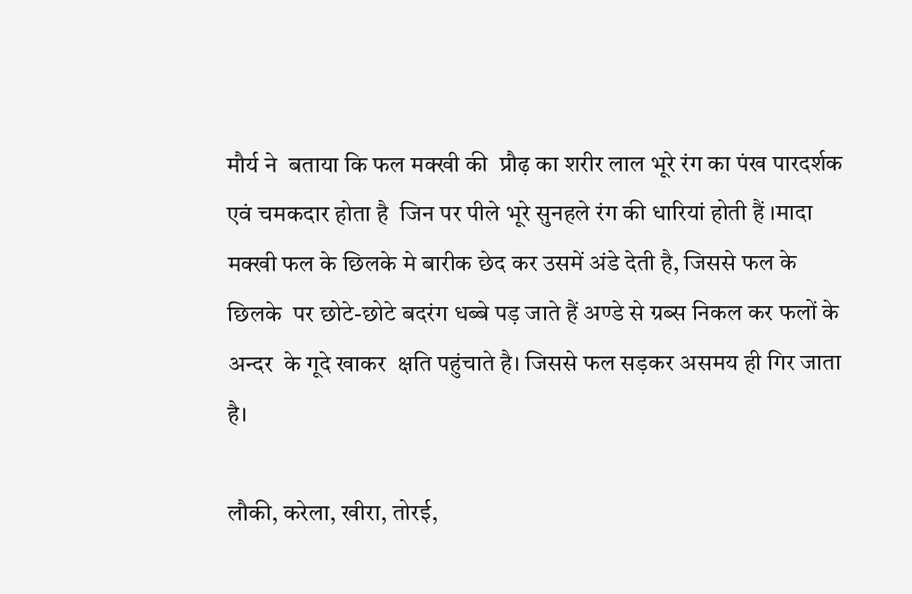मौर्य ने  बताया कि फल मक्खी की  प्रौढ़ का शरीर लाल भूरे रंग का पंख पारदर्शक एवं चमकदार होता है  जिन पर पीले भूरे सुनहले रंग की धारियां होती हैं ।मादा  मक्खी फल के छिलके मे बारीक छेद कर उसमें अंडे देती है, जिससे फल के छिलके  पर छोटे-छोटे बदरंग धब्बे पड़ जाते हैं अण्डे से ग्रब्स निकल कर फलों के अन्दर  के गूदे खाकर  क्षति पहुंचाते है। जिससे फल सड़कर असमय ही गिर जाता है।

लौकी, करेला, खीरा, तोरई,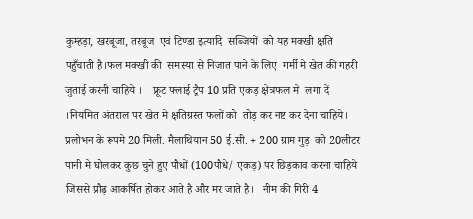कुम्हड़ा, खरबूजा, तरबूज  एवं टिण्डा इत्यादि  सब्जियों  को यह मक्खी क्षति पहुँचाती है।फल मक्खी की  समस्या से निजात पाने के लिए  गर्मी मे खेत की गहरी जुताई करनी चाहिये ।    फ्रूट फ्लाई ट्रैप 10 प्रति एकड़ क्षेत्रफल मे  लगा दें ।नियमित अंतराल पर खेत मे क्षतिग्रस्त फलों को  तोड़ कर नष्ट कर देना चाहिये। प्रलोभन के रूपमे 20 मिली. मैलाथियान 50 ई.सी. + 200 ग्राम गुड़  को 20लीटर पानी मे घोलकर कुछ चुने हुए पौधों (100पौधे/ एकड़) पर छिड़काव करना चाहिये जिससे प्रौढ़ आकर्षित होकर आते है और मर जाते है।   नीम की गिरी 4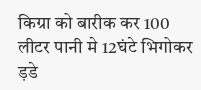किग्रा को बारीक कर 100 लीटर पानी मे 12घंटे भिगोकर ड़डे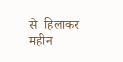से  हिलाकर महीन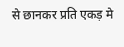से छानकर प्रति एकड़ मे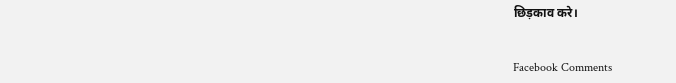छिड़काव करे।


Facebook Comments